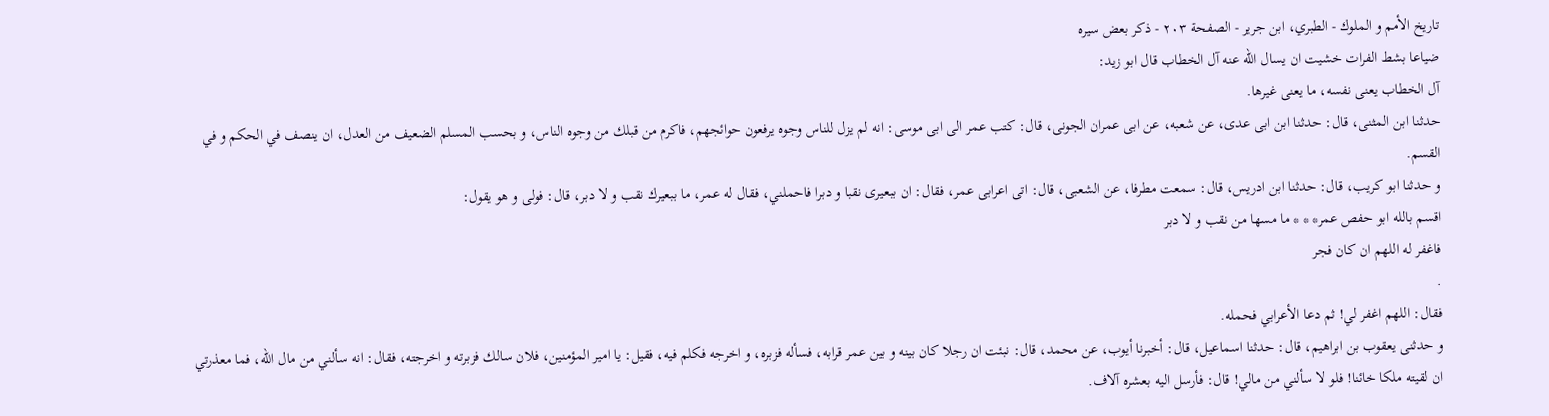تاريخ الأمم و الملوك - الطبري، ابن جرير - الصفحة ٢٠٣ - ذكر بعض سيره
ضياعا بشط الفرات خشيت ان يسال الله عنه آل الخطاب قال ابو زيد:
آل الخطاب يعنى نفسه، ما يعنى غيرها.
حدثنا ابن المثنى، قال: حدثنا ابن ابى عدى، عن شعبه، عن ابى عمران الجونى، قال: كتب عمر الى ابى موسى: انه لم يزل للناس وجوه يرفعون حوائجهم، فاكرم من قبلك من وجوه الناس، و بحسب المسلم الضعيف من العدل، ان ينصف في الحكم و في القسم.
و حدثنا ابو كريب، قال: حدثنا ابن ادريس، قال: سمعت مطرفا، عن الشعبى، قال: اتى اعرابى عمر، فقال: ان ببعيرى نقبا و دبرا فاحملني، فقال له عمر، ما ببعيرك نقب و لا دبر، قال: فولى و هو يقول:
اقسم بالله ابو حفص عمر* * * ما مسها من نقب و لا دبر
فاغفر له اللهم ان كان فجر
.
فقال: اللهم اغفر لي! ثم دعا الأعرابي فحمله.
و حدثنى يعقوب بن ابراهيم، قال: حدثنا اسماعيل، قال: أخبرنا أيوب، عن محمد، قال: نبئت ان رجلا كان بينه و بين عمر قرابه، فسأله فزبره، و اخرجه فكلم فيه، فقيل: يا امير المؤمنين، فلان سالك فزبرته و اخرجته، فقال: انه سألني من مال الله، فما معذرتي ان لقيته ملكا خائنا! فلو لا سألني من مالي! قال: فأرسل اليه بعشره آلاف.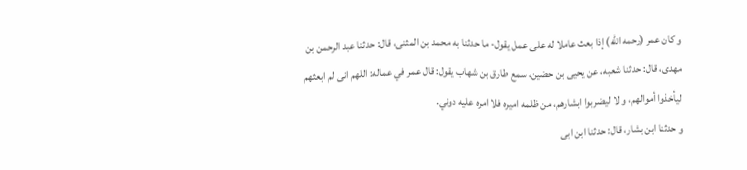و كان عمر (رحمه الله) إذا بعث عاملا له على عمل يقول- ما حدثنا به محمد بن المثنى، قال: حدثنا عبد الرحمن بن مهدى، قال: حدثنا شعبه، عن يحيى بن حضين، سمع طارق بن شهاب يقول: قال عمر في عماله: اللهم انى لم ابعثهم ليأخذوا أموالهم، و لا ليضربوا ابشارهم، من ظلمه اميره فلا امره عليه دوني.
و حدثنا ابن بشار، قال: حدثنا ابن ابى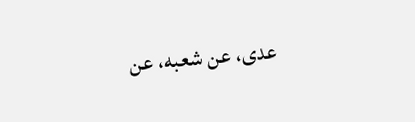عدى، عن شعبه، عن